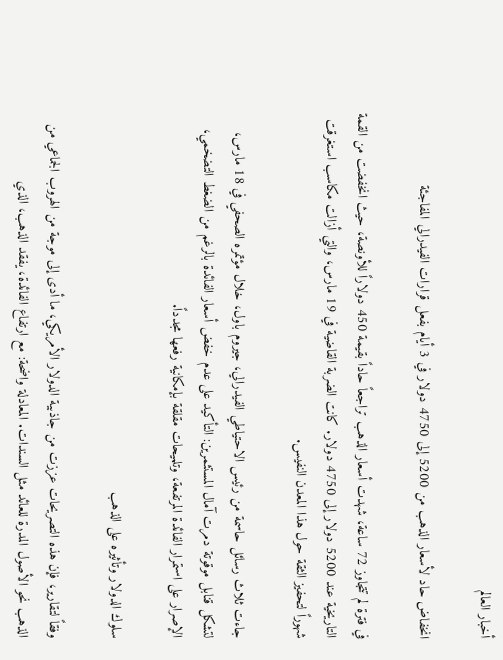أخبار العالم

انخفاض حاد لأسعار الذهب من 5200 إلى 4750 دولار في 3 أيام بفعل قرارات الفيدرالي المفاجئة

في فترة لم تتجاوز 72 ساعة، شهدت أسعار الذهب تراجعاً حاداً بقيمة 450 دولاراً للأونصة، حيث انخفضت من القمة التاريخية عند 5200 دولار إلى 4750 دولار. كانت الضربة القاضية في 19 مارس، والتي أزالت مكاسب استغرقت شهوراً لتحفيز الثقة حول هذا المعدن النفيس.

جاءت ثلاث رسائل حاسمة من رئيس الاحتياطي الفيدرالي، جيروم باول، خلال مؤتمره الصحفي في 18 مارس، لتشكل قنابل موقوتة دمرت آمال المستثمرين: التأكيد على عدم خفض أسعار الفائدة بالرغم من الضغط التضخمي، الإصرار على استمرار الفائدة المرتفعة، وتلميحات مقلقة بإمكانية رفعها مجدداً.

سلوك الدولار وتأثيره على الذهب

وفقاً لتقارير، فإن هذه التصريحات عززت من جاذبية الدولار الأمريكي، ما أدى إلى موجة من الهروب الجماعي من الذهب نحو الأصول المدرة للعائد مثل السندات. المعادلة واضحة: مع ارتفاع الفائدة، يفقد الذهب، الذي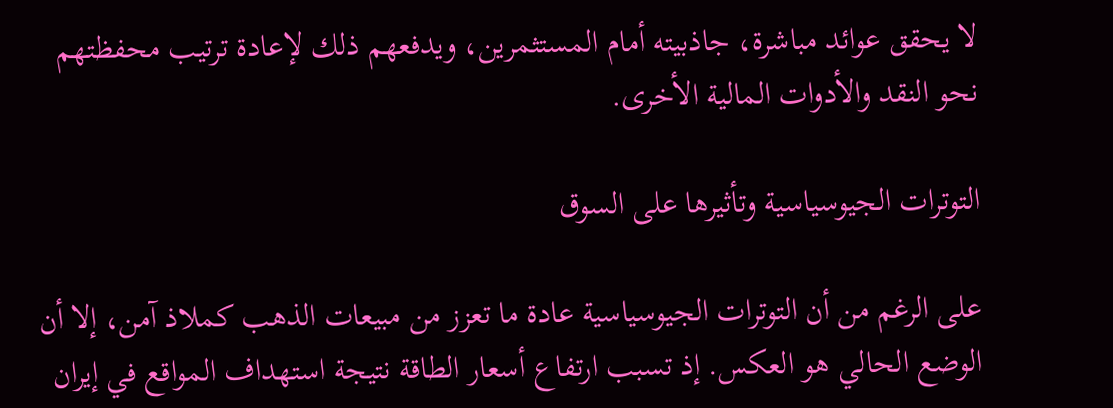لا يحقق عوائد مباشرة، جاذبيته أمام المستثمرين، ويدفعهم ذلك لإعادة ترتيب محفظتهم نحو النقد والأدوات المالية الأخرى.

التوترات الجيوسياسية وتأثيرها على السوق

على الرغم من أن التوترات الجيوسياسية عادة ما تعزز من مبيعات الذهب كملاذ آمن، إلا أن الوضع الحالي هو العكس. إذ تسبب ارتفاع أسعار الطاقة نتيجة استهداف المواقع في إيران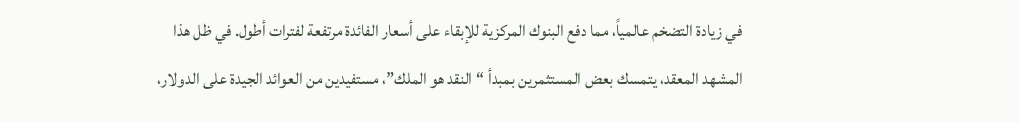في زيادة التضخم عالمياً، مما دفع البنوك المركزية للإبقاء على أسعار الفائدة مرتفعة لفترات أطول. في ظل هذا المشهد المعقد، يتمسك بعض المستثمرين بمبدأ “النقد هو الملك”، مستفيدين من العوائد الجيدة على الدولار،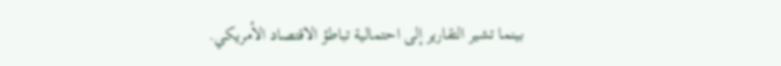بينما تشير التقارير إلى احتمالية تباطؤ الاقتصاد الأمريكي.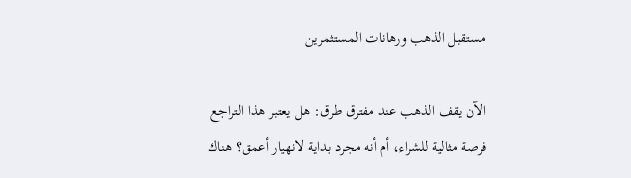مستقبل الذهب ورهانات المستثمرين

الآن يقف الذهب عند مفترق طرق: هل يعتبر هذا التراجع فرصة مثالية للشراء، أم أنه مجرد بداية لانهيار أعمق؟ هناك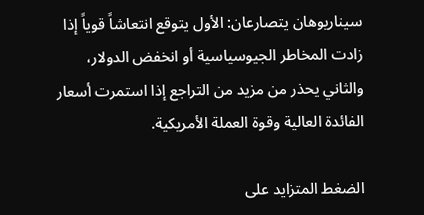سيناريوهان يتصارعان: الأول يتوقع انتعاشاً قوياً إذا زادت المخاطر الجيوسياسية أو انخفض الدولار، والثاني يحذر من مزيد من التراجع إذا استمرت أسعار الفائدة العالية وقوة العملة الأمريكية.

الضغط المتزايد على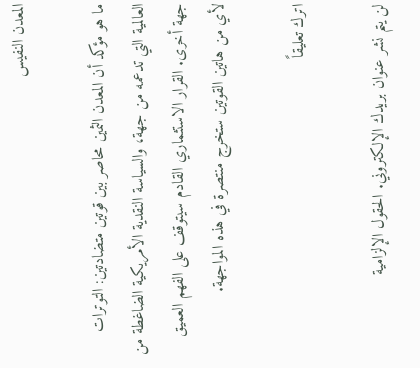المعدن النفيس

ما هو مؤكد أن المعدن الثمين محاصر بين قوتين متضادتين: التوترات العالمية التي تدعمه من جهة، والسياسة النقدية الأمريكية الضاغطة من جهة أخرى. القرار الاستثماري القادم سيتوقف على الفهم العميق لأي من هاتين القوتين ستخرج منتصرة في هذه المواجهة.

اترك تعليقاً

لن يتم نشر عنوان بريدك الإلكتروني. الحقول الإلزامية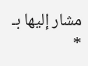مشار إليها بـ *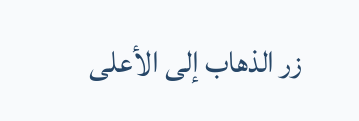زر الذهاب إلى الأعلى